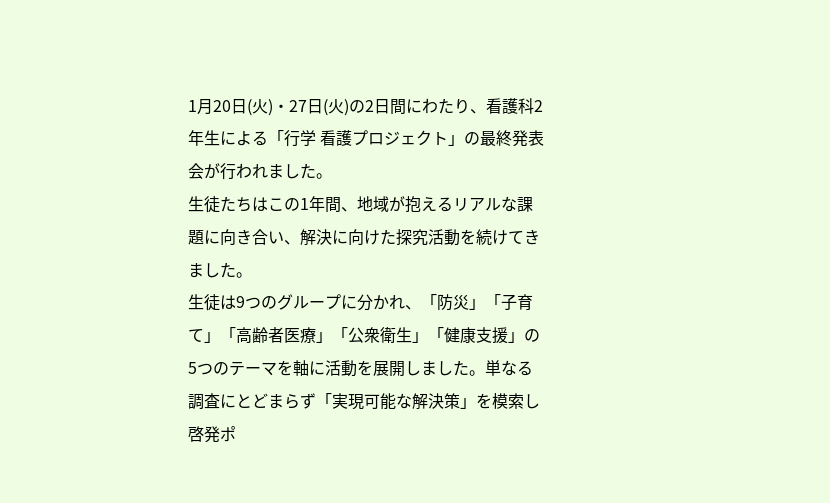1月20日(火)・27日(火)の2日間にわたり、看護科2年生による「行学 看護プロジェクト」の最終発表会が行われました。
生徒たちはこの1年間、地域が抱えるリアルな課題に向き合い、解決に向けた探究活動を続けてきました。
生徒は9つのグループに分かれ、「防災」「子育て」「高齢者医療」「公衆衛生」「健康支援」の5つのテーマを軸に活動を展開しました。単なる調査にとどまらず「実現可能な解決策」を模索し啓発ポ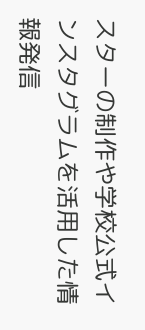スターの制作や学校公式インスタグラムを活用した情報発信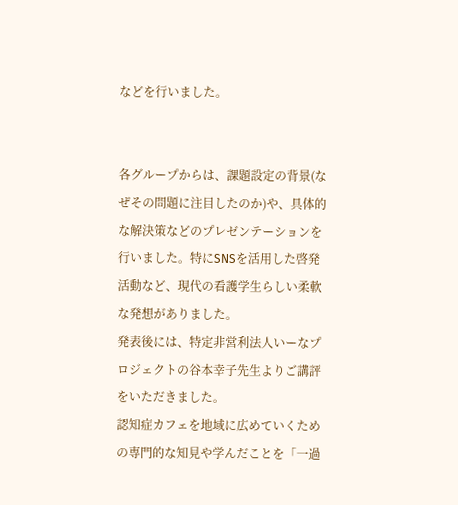などを行いました。


各グループからは、課題設定の背景(なぜその問題に注目したのか)や、具体的な解決策などのプレゼンテーションを行いました。特にSNSを活用した啓発活動など、現代の看護学生らしい柔軟な発想がありました。
発表後には、特定非営利法人いーなプロジェクトの谷本幸子先生よりご講評をいただきました。
認知症カフェを地域に広めていくための専門的な知見や学んだことを「一過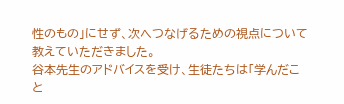性のもの」にせず、次へつなげるための視点について教えていただきました。
谷本先生のアドバイスを受け、生徒たちは「学んだこと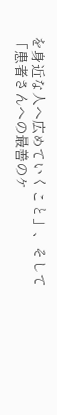を身近な人へ広めていくこと」、そして「患者さんへの最善のケ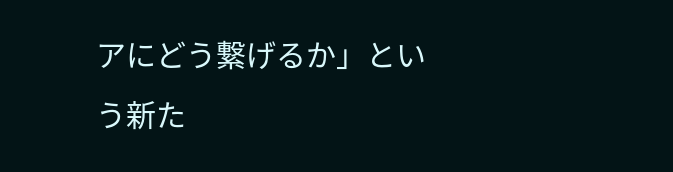アにどう繋げるか」という新た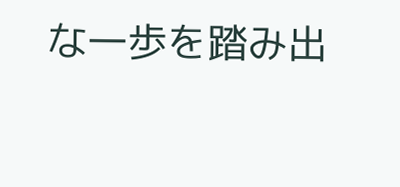な一歩を踏み出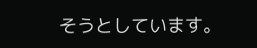そうとしています。